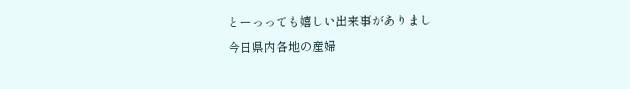とーっっても嬉しい出来事がありまし
今日県内各地の産婦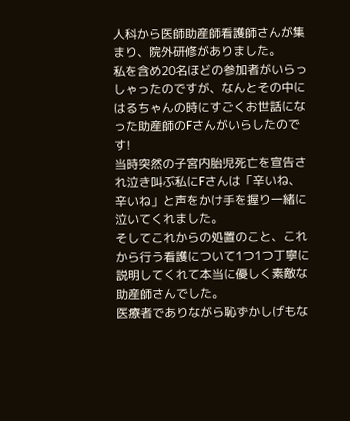人科から医師助産師看護師さんが集まり、院外研修がありました。
私を含め20名ほどの参加者がいらっしゃったのですが、なんとその中にはるちゃんの時にすごくお世話になった助産師のFさんがいらしたのです!
当時突然の子宮内胎児死亡を宣告され泣き叫ぶ私にFさんは「辛いね、辛いね」と声をかけ手を握り一緒に泣いてくれました。
そしてこれからの処置のこと、これから行う看護について1つ1つ丁寧に説明してくれて本当に優しく素敵な助産師さんでした。
医療者でありながら恥ずかしげもな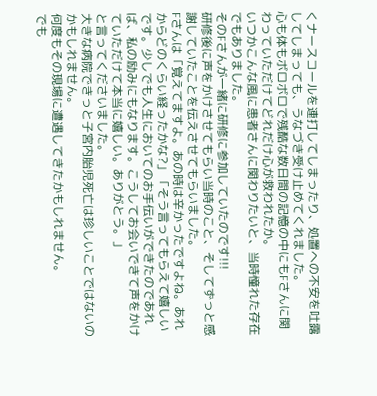くナースコールを連打してしまったり、処置への不安を吐露してしまっても、うなづき受け止めてくれました。
心も体もボロボロで残酷な数日間の記憶の中にもFさんに関わっていただけてどれだけ心が救われたか。
いつかこんな風に患者さんに関わりたいと、当時憧れた存在でもありました。
そのFさんが一緒に研修に参加していたのです!!!
研修後に声をかけさせてもらい当時のこと、そしてずっと感謝していたことを伝えさせてもらいました。
Fさんは「覚えてますよ。あの時は辛かったですよね。あれからどのくらい経ったかな?」「そう言ってもらえて嬉しいです。少しでも人生においてのお手伝いができたのであれば、私の励みにもなります。こうしてお会いできて声をかけていただけて本当に嬉しい。ありがとう。」
と言ってくださいました。
大きな病院できっと子宮内胎児死亡は珍しいことではないのかもしれません。
何度もその現場に遭遇してきたかもしれません。
でも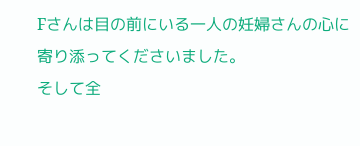Fさんは目の前にいる一人の妊婦さんの心に寄り添ってくださいました。
そして全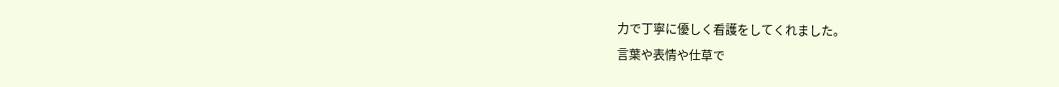力で丁寧に優しく看護をしてくれました。
言葉や表情や仕草で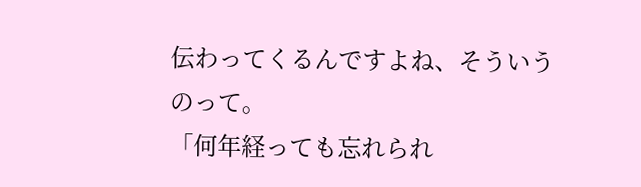伝わってくるんですよね、そういうのって。
「何年経っても忘れられ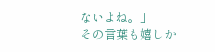ないよね。」
その言葉も嬉しか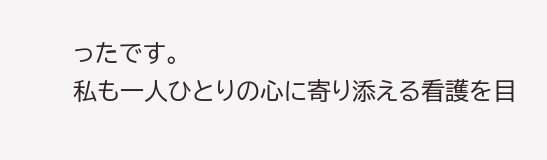ったです。
私も一人ひとりの心に寄り添える看護を目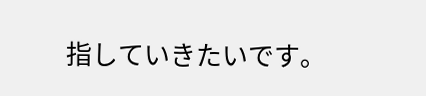指していきたいです。